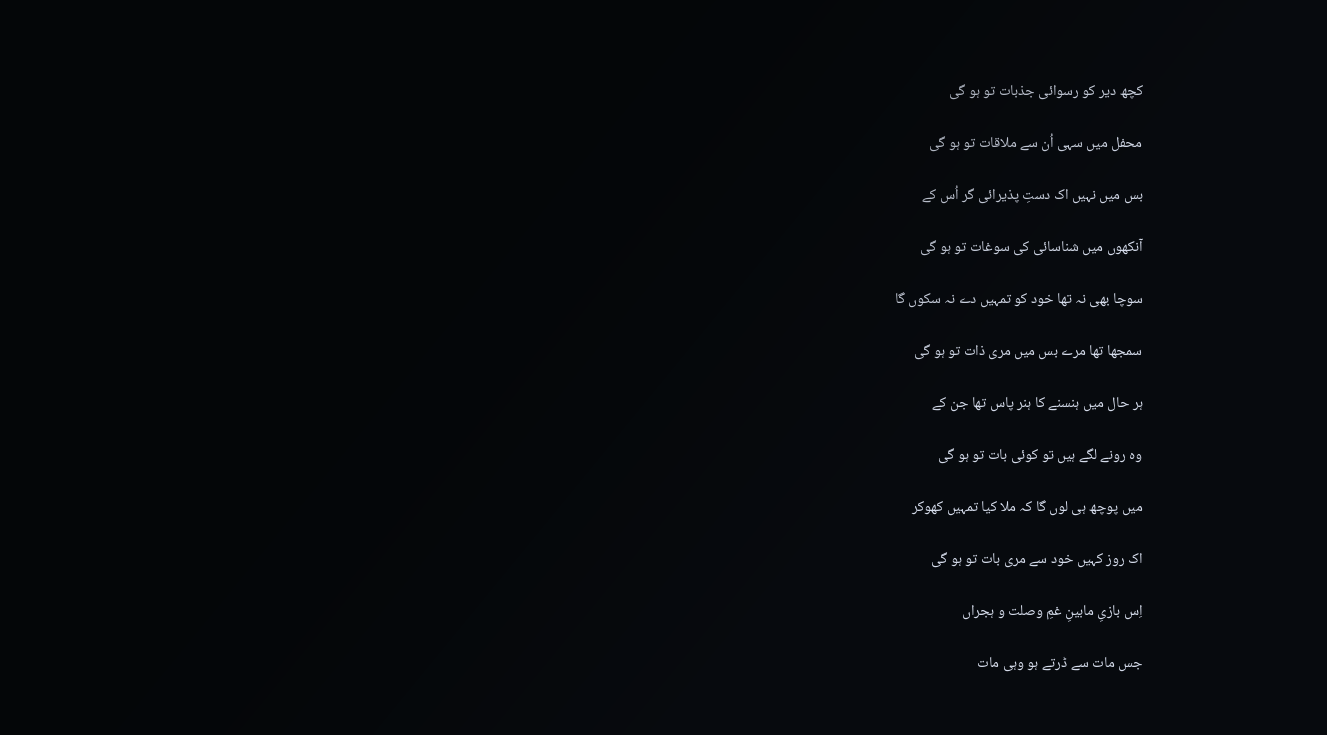کچھ دیر کو رسوائی جذبات تو ہو گی

محفل میں سہی اُن سے ملاقات تو ہو گی

بس میں نہیں اک دستِ پذیرائی گر اُس کے

آنکھوں میں شناسائی کی سوغات تو ہو گی

سوچا بھی نہ تھا خود کو تمہیں دے نہ سکوں گا

سمجھا تھا مرے بس میں مری ذات تو ہو گی

ہر حال میں ہنسنے کا ہنر پاس تھا جن کے

وہ رونے لگے ہیں تو کوئی بات تو ہو گی

میں پوچھ ہی لوں گا کہ ملا کیا تمہیں کھوکر

اک روز کہیں خود سے مری بات تو ہو گی

اِس بازیِ مابینِ غمِ وصلت و ہجراں

جس مات سے ڈرتے ہو وہی مات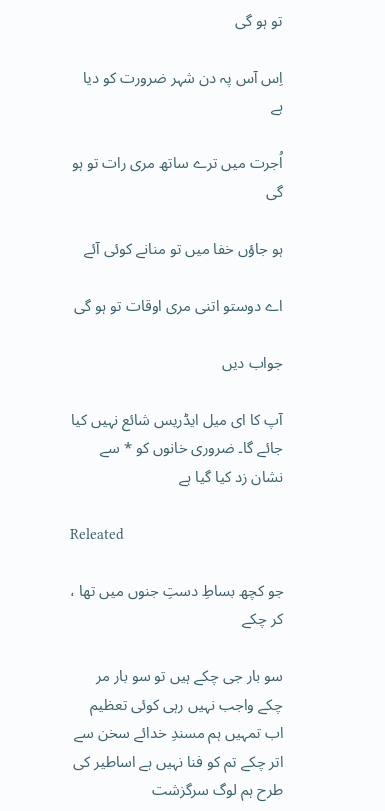تو ہو گی

اِس آس پہ دن شہر ضرورت کو دیا ہے

اُجرت میں ترے ساتھ مری رات تو ہو گی

ہو جاؤں خفا میں تو منانے کوئی آئے

اے دوستو اتنی مری اوقات تو ہو گی

جواب دیں

آپ کا ای میل ایڈریس شائع نہیں کیا جائے گا۔ ضروری خانوں کو * سے نشان زد کیا گیا ہے

Releated

جو کچھ بساطِ دستِ جنوں میں تھا ، کر چکے

سو بار جی چکے ہیں تو سو بار مر چکے واجب نہیں رہی کوئی تعظیم اب تمہیں ہم مسندِ خدائے سخن سے اتر چکے تم کو فنا نہیں ہے اساطیر کی طرح ہم لوگ سرگزشت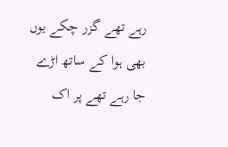رہے تھے گزر چکے یوں بھی ہوا کے ساتھ اڑے جا رہے تھے پر اک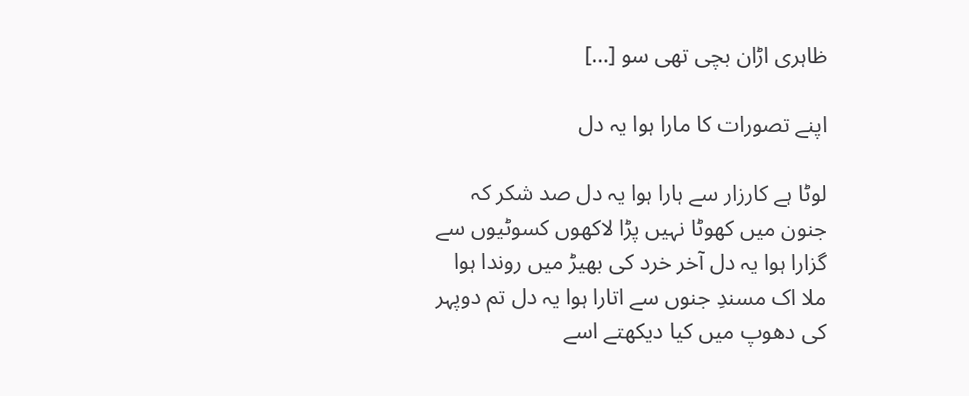ظاہری اڑان بچی تھی سو […]

اپنے تصورات کا مارا ہوا یہ دل

لوٹا ہے کارزار سے ہارا ہوا یہ دل صد شکر کہ جنون میں کھوٹا نہیں پڑا لاکھوں کسوٹیوں سے گزارا ہوا یہ دل آخر خرد کی بھیڑ میں روندا ہوا ملا اک مسندِ جنوں سے اتارا ہوا یہ دل تم دوپہر کی دھوپ میں کیا دیکھتے اسے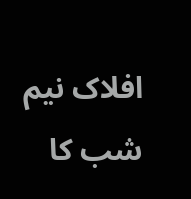افلاک نیم شب کا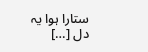ستارا ہوا یہ دل […]